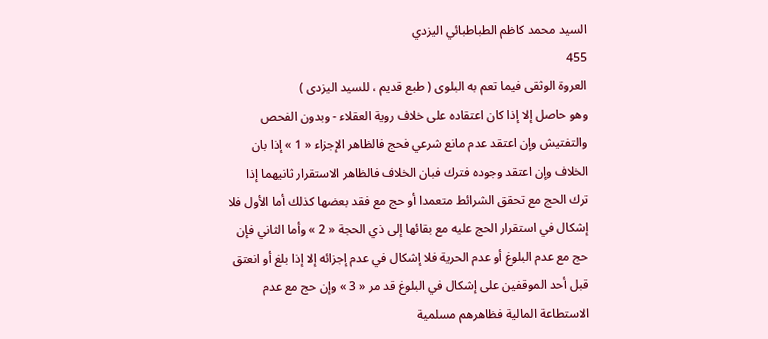السيد محمد كاظم الطباطبائي اليزدي
455
العروة الوثقى فيما تعم به البلوى ( طبع قديم ، للسيد اليزدى )
وهو حاصل إلا إذا كان اعتقاده على خلاف روية العقلاء - وبدون الفحص والتفتيش وإن اعتقد عدم مانع شرعي فحج فالظاهر الإجزاء « 1 » إذا بان الخلاف وإن اعتقد وجوده فترك فبان الخلاف فالظاهر الاستقرار ثانيهما إذا ترك الحج مع تحقق الشرائط متعمدا أو حج مع فقد بعضها كذلك أما الأول فلا إشكال في استقرار الحج عليه مع بقائها إلى ذي الحجة « 2 » وأما الثاني فإن حج مع عدم البلوغ أو عدم الحرية فلا إشكال في عدم إجزائه إلا إذا بلغ أو انعتق قبل أحد الموقفين على إشكال في البلوغ قد مر « 3 » وإن حج مع عدم الاستطاعة المالية فظاهرهم مسلمية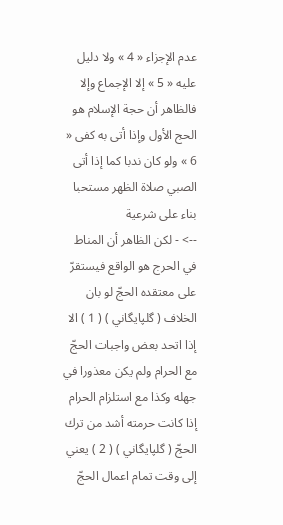عدم الإجزاء « 4 » ولا دليل عليه « 5 » إلا الإجماع وإلا فالظاهر أن حجة الإسلام هو الحج الأول وإذا أتى به كفى « 6 » ولو كان ندبا كما إذا أتى الصبي صلاة الظهر مستحبا بناء على شرعية
--> - لكن الظاهر أن المناط في الحرج هو الواقع فيستقرّ على معتقده الحجّ لو بان الخلاف ( گلپايگاني ) ( 1 ) الا إذا اتحد بعض واجبات الحجّ مع الحرام ولم يكن معذورا في جهله وكذا مع استلزام الحرام إذا كانت حرمته أشد من ترك الحجّ ( گلپايگاني ) ( 2 ) يعني إلى وقت تمام اعمال الحجّ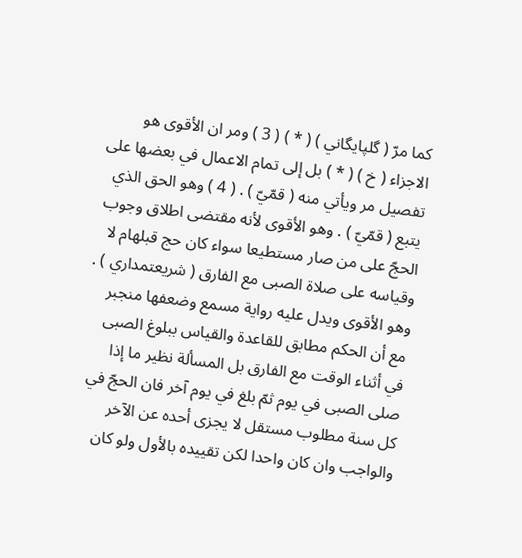كما مرّ ( گلپايگاني ) ( * ) ( 3 ) ومر ان الأقوى هو الاجزاء ( خ ) ( * ) بل إلى تمام الاعمال في بعضها على تفصيل مر ويأتي منه ( قمّيّ ) . ( 4 ) وهو الحق الذي يتبع ( قمّيّ ) . وهو الأقوى لأنه مقتضى اطلاق وجوب الحجّ على من صار مستطيعا سواء كان حج قبلهام لا وقياسه على صلاة الصبى مع الفارق ( شريعتمداري ) . وهو الأقوى ويدل عليه رواية مسمع وضعفها منجبر مع أن الحكم مطابق للقاعدة والقياس ببلوغ الصبى في أثناء الوقت مع الفارق بل المسألة نظير ما إذا صلى الصبى في يوم ثمّ بلغ في يوم آخر فان الحجّ في كل سنة مطلوب مستقل لا يجزى أحده عن الآخر والواجب وان كان واحدا لكن تقييده بالأول ولو كان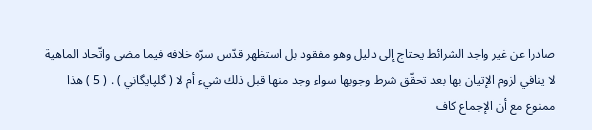صادرا عن غير واجد الشرائط يحتاج إلى دليل وهو مفقود بل استظهر قدّس سرّه خلافه فيما مضى واتّحاد الماهية لا ينافي لزوم الإتيان بها بعد تحقّق شرط وجوبها سواء وجد منها قبل ذلك شيء أم لا ( گلپايگاني ) . ( 5 ) هذا ممنوع مع أن الإجماع كاف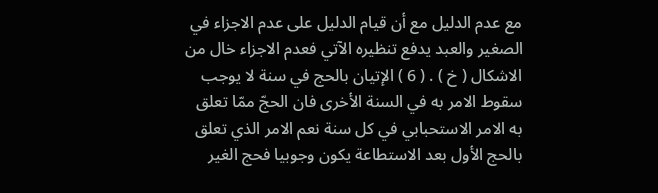مع عدم الدليل مع أن قيام الدليل على عدم الاجزاء في الصغير والعبد يدفع تنظيره الآتي فعدم الاجزاء خال من الاشكال ( خ ) . ( 6 ) الإتيان بالحج في سنة لا يوجب سقوط الامر به في السنة الأخرى فان الحجّ ممّا تعلق به الامر الاستحبابي في كل سنة نعم الامر الذي تعلق بالحج الأول بعد الاستطاعة يكون وجوبيا فحج الغير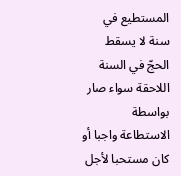المستطيع في سنة لا يسقط الحجّ في السنة اللاحقة سواء صار بواسطة الاستطاعة واجبا أو كان مستحبا لأجل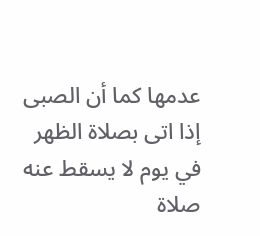عدمها كما أن الصبى إذا اتى بصلاة الظهر في يوم لا يسقط عنه صلاة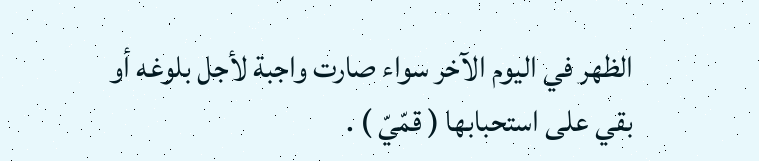الظهر في اليوم الآخر سواء صارت واجبة لأجل بلوغه أو بقي على استحبابها ( قمّيّ ) .